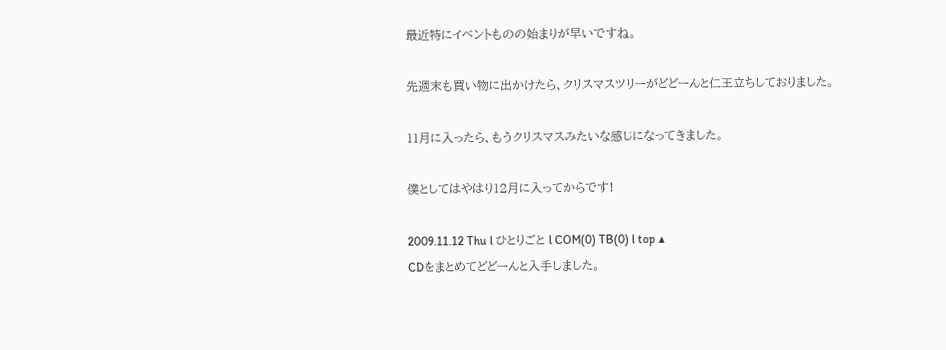最近特にイベントものの始まりが早いですね。

先週末も買い物に出かけたら、クリスマスツリーがどどーんと仁王立ちしておりました。

11月に入ったら、もうクリスマスみたいな感じになってきました。

僕としてはやはり12月に入ってからです!

2009.11.12 Thu l ひとりごと l COM(0) TB(0) l top ▲
CDをまとめてどどーんと入手しました。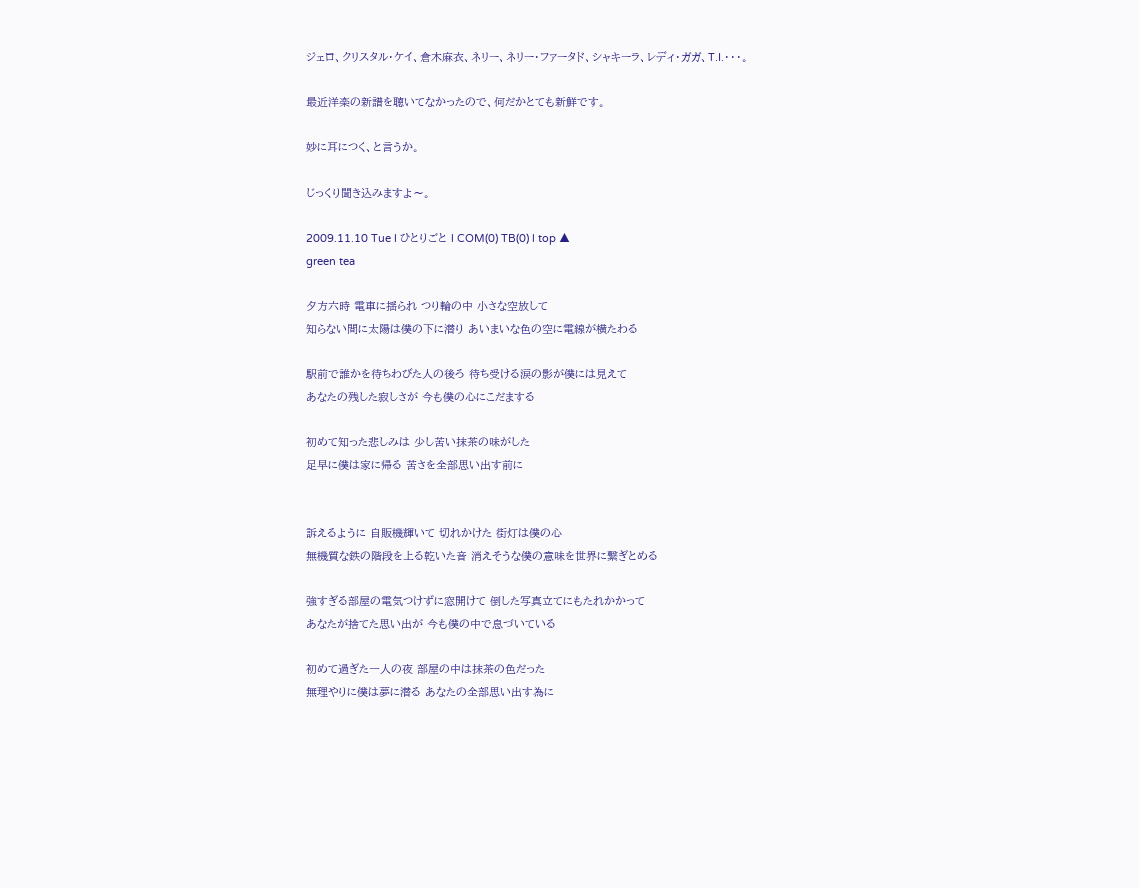ジェロ、クリスタル・ケイ、倉木麻衣、ネリー、ネリー・ファータド、シャキーラ、レディ・ガガ、T.I.・・・。

最近洋楽の新譜を聴いてなかったので、何だかとても新鮮です。

妙に耳につく、と言うか。

じっくり聞き込みますよ〜。

2009.11.10 Tue l ひとりごと l COM(0) TB(0) l top ▲
green tea

夕方六時 電車に揺られ つり輪の中 小さな空放して
知らない間に太陽は僕の下に潜り あいまいな色の空に電線が横たわる

駅前で誰かを待ちわびた人の後ろ 待ち受ける涙の影が僕には見えて
あなたの残した寂しさが 今も僕の心にこだまする

初めて知った悲しみは 少し苦い抹茶の味がした
足早に僕は家に帰る 苦さを全部思い出す前に


訴えるように 自販機輝いて 切れかけた 街灯は僕の心
無機質な鉄の階段を上る乾いた音 消えそうな僕の意味を世界に繋ぎとめる

強すぎる部屋の電気つけずに窓開けて 倒した写真立てにもたれかかって
あなたが捨てた思い出が 今も僕の中で息づいている

初めて過ぎた一人の夜 部屋の中は抹茶の色だった
無理やりに僕は夢に潜る あなたの全部思い出す為に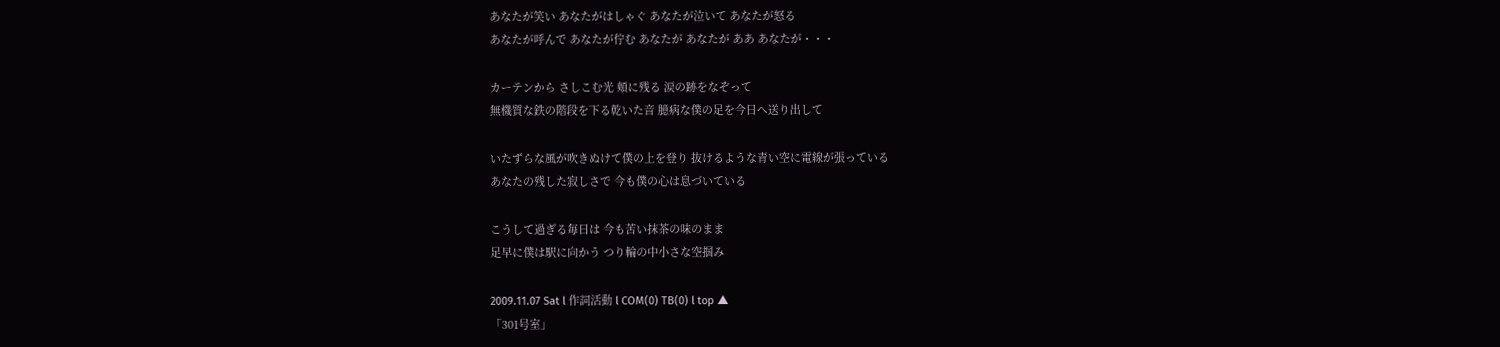あなたが笑い あなたがはしゃぐ あなたが泣いて あなたが怒る
あなたが呼んで あなたが佇む あなたが あなたが ああ あなたが・・・

カーテンから さしこむ光 頬に残る 涙の跡をなぞって
無機質な鉄の階段を下る乾いた音 臆病な僕の足を今日へ送り出して

いたずらな風が吹きぬけて僕の上を登り 抜けるような青い空に電線が張っている
あなたの残した寂しさで 今も僕の心は息づいている

こうして過ぎる毎日は 今も苦い抹茶の味のまま
足早に僕は駅に向かう つり輪の中小さな空掴み

2009.11.07 Sat l 作詞活動 l COM(0) TB(0) l top ▲
「301号室」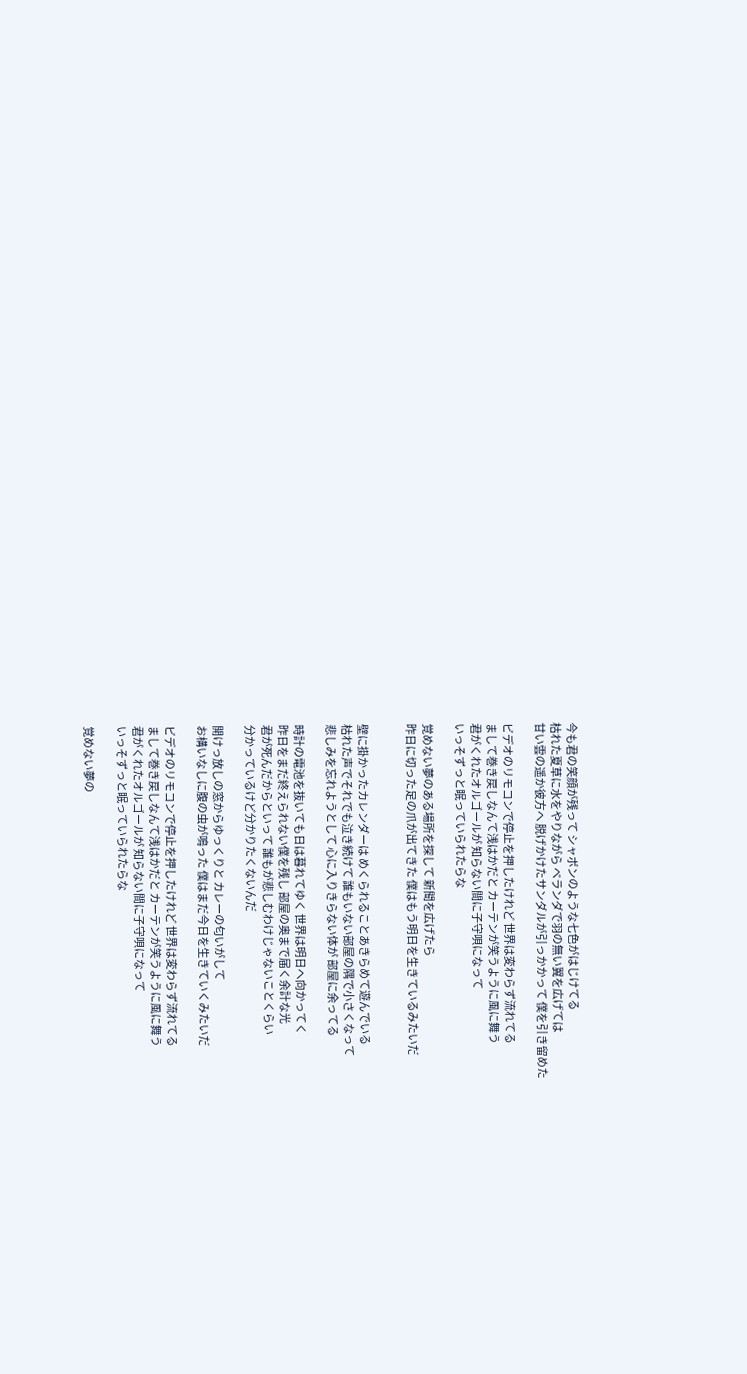今も君の笑顔が残って シャボンのような七色がはじけてる
枯れた夏草に水をやりながら ベランダで羽の無い翼を広げては
甘い雲の遥か彼方へ 脱げかけたサンダルが引っかかって 僕を引き留めた

ビデオのリモコンで停止を押したけれど 世界は変わらず流れてる
まして巻き戻しなんて浅はかだと カーテンが笑うように風に舞う
君がくれたオルゴールが 知らない間に子守唄になって
いっそずっと眠っていられたらな

覚めない夢のある場所を探して 新聞を広げたら
昨日に切った足の爪が出てきた 僕はもう明日を生きているみたいだ


壁に掛かったカレンダーは めくられることあきらめて遊んでいる
枯れた声でそれでも泣き続けて 誰もいない部屋の隅で小さくなって
悲しみを忘れようとして 心に入りきらない体が 部屋に余ってる

時計の電池を抜いても日は暮れてゆく 世界は明日へ向かってく
昨日をまだ終えられない僕を残し 部屋の奥まで届く余計な光
君が死んだからといって 誰もが悲しむわけじゃないことくらい
分かっているけど分かりたくないんだ

開けっ放しの窓からゆっくりと カレーの匂いがして
お構いなしに腹の虫が鳴った 僕はまだ今日を生きていくみたいだ

ビデオのリモコンで停止を押したけれど 世界は変わらず流れてる
まして巻き戻しなんて浅はかだと カーテンが笑うように風に舞う
君がくれたオルゴールが 知らない間に子守唄になって
いっそずっと眠っていられたらな

覚めない夢の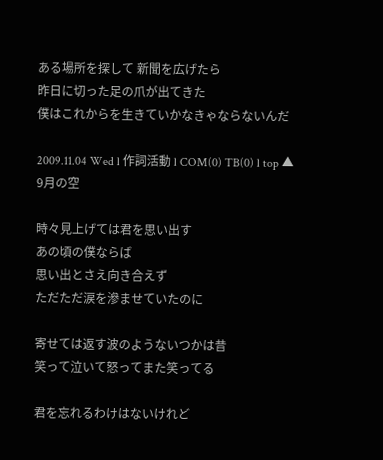ある場所を探して 新聞を広げたら
昨日に切った足の爪が出てきた
僕はこれからを生きていかなきゃならないんだ

2009.11.04 Wed l 作詞活動 l COM(0) TB(0) l top ▲
9月の空

時々見上げては君を思い出す
あの頃の僕ならば
思い出とさえ向き合えず
ただただ涙を滲ませていたのに

寄せては返す波のようないつかは昔
笑って泣いて怒ってまた笑ってる

君を忘れるわけはないけれど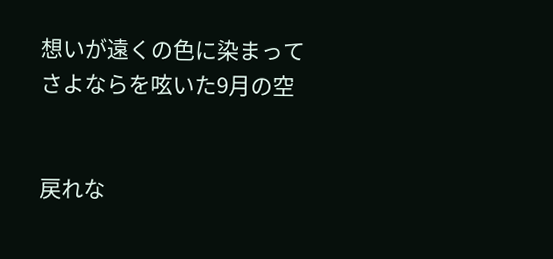想いが遠くの色に染まって
さよならを呟いた9月の空


戻れな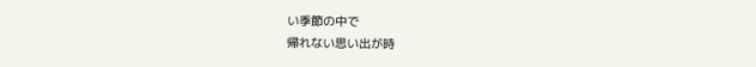い季節の中で
帰れない思い出が時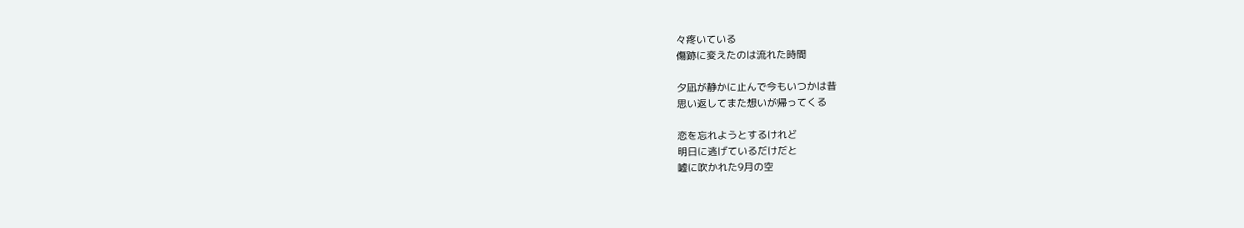々疼いている
傷跡に変えたのは流れた時間

夕凪が静かに止んで今もいつかは昔
思い返してまた想いが帰ってくる

恋を忘れようとするけれど
明日に逃げているだけだと
嘘に吹かれた9月の空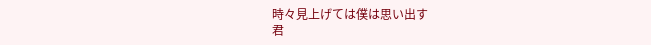時々見上げては僕は思い出す
君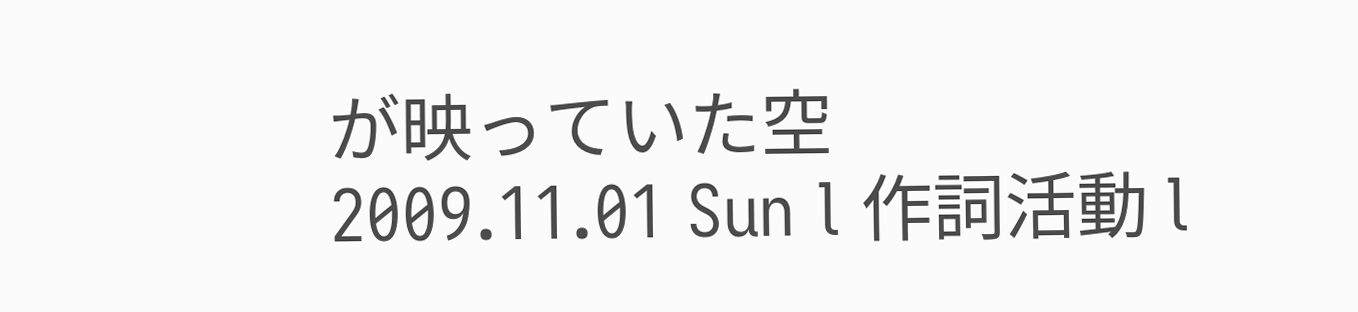が映っていた空
2009.11.01 Sun l 作詞活動 l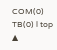COM(0) TB(0) l top ▲